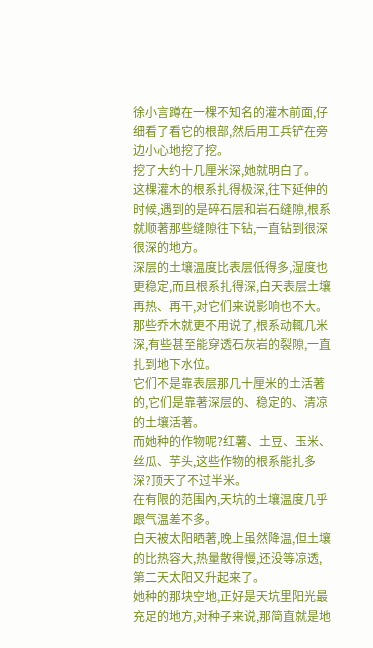徐小言蹲在一棵不知名的灌木前面,仔细看了看它的根部,然后用工兵铲在旁边小心地挖了挖。
挖了大约十几厘米深,她就明白了。
这棵灌木的根系扎得极深,往下延伸的时候,遇到的是碎石层和岩石缝隙,根系就顺著那些缝隙往下钻,一直钻到很深很深的地方。
深层的土壤温度比表层低得多,湿度也更稳定,而且根系扎得深,白天表层土壤再热、再干,对它们来说影响也不大。
那些乔木就更不用说了,根系动輒几米深,有些甚至能穿透石灰岩的裂隙,一直扎到地下水位。
它们不是靠表层那几十厘米的土活著的,它们是靠著深层的、稳定的、清凉的土壤活著。
而她种的作物呢?红薯、土豆、玉米、丝瓜、芋头,这些作物的根系能扎多深?顶天了不过半米。
在有限的范围內,天坑的土壤温度几乎跟气温差不多。
白天被太阳晒著,晚上虽然降温,但土壤的比热容大,热量散得慢,还没等凉透,第二天太阳又升起来了。
她种的那块空地,正好是天坑里阳光最充足的地方,对种子来说,那简直就是地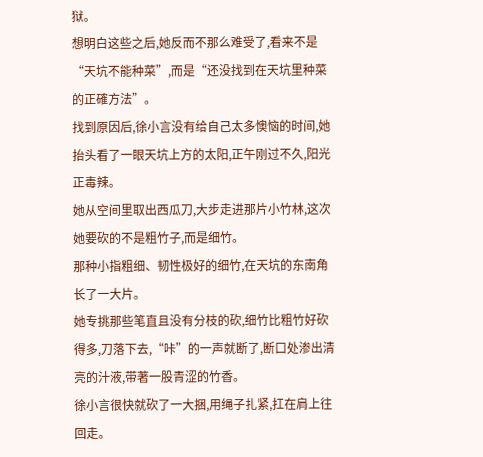狱。
想明白这些之后,她反而不那么难受了,看来不是“天坑不能种菜”,而是“还没找到在天坑里种菜的正確方法”。
找到原因后,徐小言没有给自己太多懊恼的时间,她抬头看了一眼天坑上方的太阳,正午刚过不久,阳光正毒辣。
她从空间里取出西瓜刀,大步走进那片小竹林,这次她要砍的不是粗竹子,而是细竹。
那种小指粗细、韧性极好的细竹,在天坑的东南角长了一大片。
她专挑那些笔直且没有分枝的砍,细竹比粗竹好砍得多,刀落下去,“咔”的一声就断了,断口处渗出清亮的汁液,带著一股青涩的竹香。
徐小言很快就砍了一大捆,用绳子扎紧,扛在肩上往回走。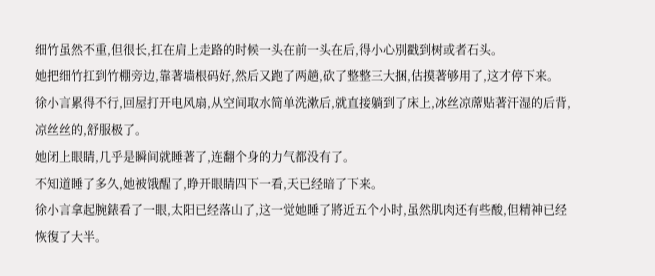细竹虽然不重,但很长,扛在肩上走路的时候一头在前一头在后,得小心別戳到树或者石头。
她把细竹扛到竹棚旁边,靠著墙根码好,然后又跑了两趟,砍了整整三大捆,估摸著够用了,这才停下来。
徐小言累得不行,回屋打开电风扇,从空间取水简单洗漱后,就直接躺到了床上,冰丝凉蓆贴著汗湿的后背,凉丝丝的,舒服极了。
她闭上眼睛,几乎是瞬间就睡著了,连翻个身的力气都没有了。
不知道睡了多久,她被饿醒了,睁开眼睛四下一看,天已经暗了下来。
徐小言拿起腕錶看了一眼,太阳已经落山了,这一觉她睡了將近五个小时,虽然肌肉还有些酸,但精神已经恢復了大半。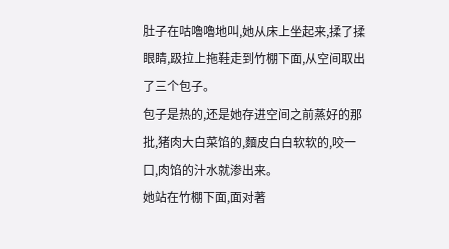肚子在咕嚕嚕地叫,她从床上坐起来,揉了揉眼睛,趿拉上拖鞋走到竹棚下面,从空间取出了三个包子。
包子是热的,还是她存进空间之前蒸好的那批,猪肉大白菜馅的,麵皮白白软软的,咬一口,肉馅的汁水就渗出来。
她站在竹棚下面,面对著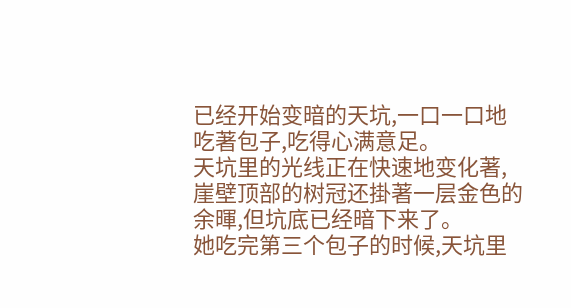已经开始变暗的天坑,一口一口地吃著包子,吃得心满意足。
天坑里的光线正在快速地变化著,崖壁顶部的树冠还掛著一层金色的余暉,但坑底已经暗下来了。
她吃完第三个包子的时候,天坑里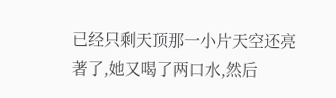已经只剩天顶那一小片天空还亮著了,她又喝了两口水,然后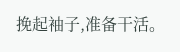挽起袖子,准备干活。